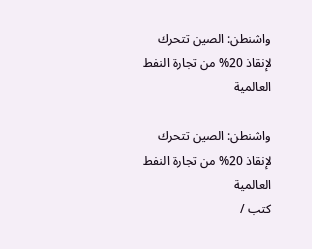واشنطن: الصين تتحرك لإنقاذ 20% من تجارة النفط العالمية

واشنطن: الصين تتحرك لإنقاذ 20% من تجارة النفط العالمية
كتب /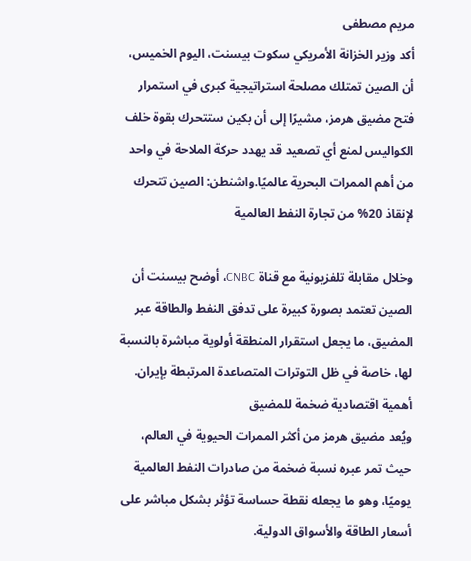مريم مصطفى
أكد وزير الخزانة الأمريكي سكوت بيسنت، اليوم الخميس، أن الصين تمتلك مصلحة استراتيجية كبرى في استمرار فتح مضيق هرمز، مشيرًا إلى أن بكين ستتحرك بقوة خلف الكواليس لمنع أي تصعيد قد يهدد حركة الملاحة في واحد من أهم الممرات البحرية عالميًا.واشنطن: الصين تتحرك لإنقاذ 20% من تجارة النفط العالمية

وخلال مقابلة تلفزيونية مع قناة CNBC، أوضح بيسنت أن الصين تعتمد بصورة كبيرة على تدفق النفط والطاقة عبر المضيق، ما يجعل استقرار المنطقة أولوية مباشرة بالنسبة لها، خاصة في ظل التوترات المتصاعدة المرتبطة بإيران.
أهمية اقتصادية ضخمة للمضيق
ويُعد مضيق هرمز من أكثر الممرات الحيوية في العالم، حيث تمر عبره نسبة ضخمة من صادرات النفط العالمية يوميًا، وهو ما يجعله نقطة حساسة تؤثر بشكل مباشر على أسعار الطاقة والأسواق الدولية.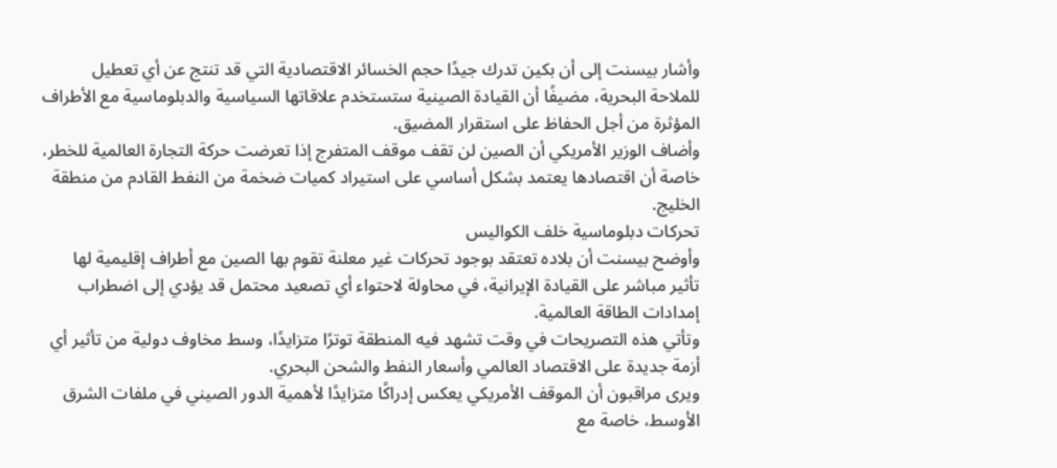وأشار بيسنت إلى أن بكين تدرك جيدًا حجم الخسائر الاقتصادية التي قد تنتج عن أي تعطيل للملاحة البحرية، مضيفًا أن القيادة الصينية ستستخدم علاقاتها السياسية والدبلوماسية مع الأطراف المؤثرة من أجل الحفاظ على استقرار المضيق.
وأضاف الوزير الأمريكي أن الصين لن تقف موقف المتفرج إذا تعرضت حركة التجارة العالمية للخطر، خاصة أن اقتصادها يعتمد بشكل أساسي على استيراد كميات ضخمة من النفط القادم من منطقة الخليج.
تحركات دبلوماسية خلف الكواليس
وأوضح بيسنت أن بلاده تعتقد بوجود تحركات غير معلنة تقوم بها الصين مع أطراف إقليمية لها تأثير مباشر على القيادة الإيرانية، في محاولة لاحتواء أي تصعيد محتمل قد يؤدي إلى اضطراب إمدادات الطاقة العالمية.
وتأتي هذه التصريحات في وقت تشهد فيه المنطقة توترًا متزايدًا، وسط مخاوف دولية من تأثير أي أزمة جديدة على الاقتصاد العالمي وأسعار النفط والشحن البحري.
ويرى مراقبون أن الموقف الأمريكي يعكس إدراكًا متزايدًا لأهمية الدور الصيني في ملفات الشرق الأوسط، خاصة مع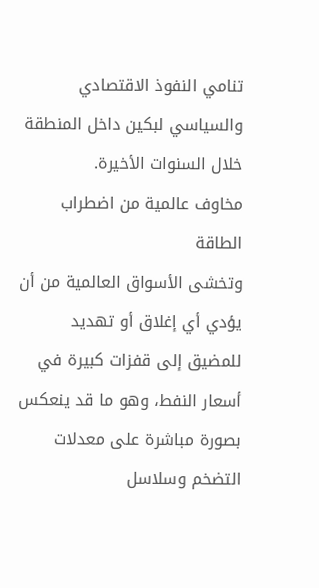تنامي النفوذ الاقتصادي والسياسي لبكين داخل المنطقة خلال السنوات الأخيرة.
مخاوف عالمية من اضطراب الطاقة
وتخشى الأسواق العالمية من أن يؤدي أي إغلاق أو تهديد للمضيق إلى قفزات كبيرة في أسعار النفط، وهو ما قد ينعكس بصورة مباشرة على معدلات التضخم وسلاسل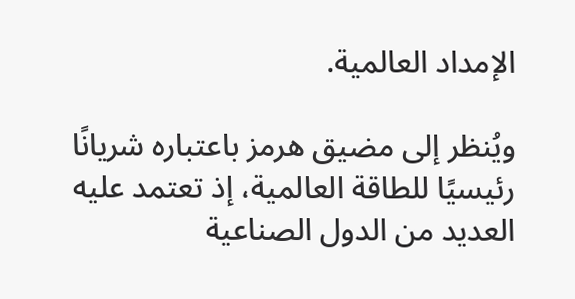الإمداد العالمية.

ويُنظر إلى مضيق هرمز باعتباره شريانًا رئيسيًا للطاقة العالمية، إذ تعتمد عليه العديد من الدول الصناعية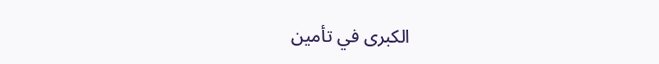الكبرى في تأمين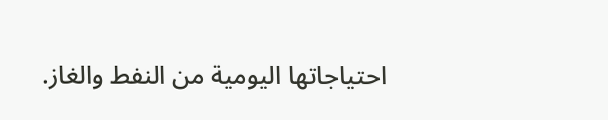احتياجاتها اليومية من النفط والغاز.